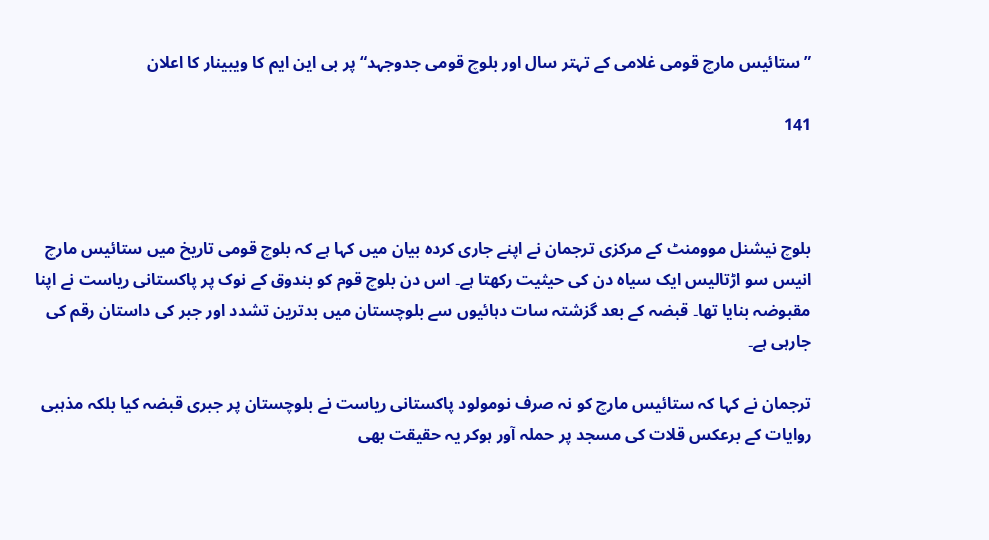”ستائیس مارچ قومی غلامی کے تہتر سال اور بلوچ قومی جدوجہد“ پر بی این ایم کا ویبینار کا اعلان

141



بلوچ نیشنل موومنٹ کے مرکزی ترجمان نے اپنے جاری کردہ بیان میں کہا ہے کہ بلوچ قومی تاریخ میں ستائیس مارچ انیس سو اڑتالیس ایک سیاہ دن کی حیثیت رکھتا ہے۔ اس دن بلوچ قوم کو بندوق کے نوک پر پاکستانی ریاست نے اپنا مقبوضہ بنایا تھا۔ قبضہ کے بعد گزشتہ سات دہائیوں سے بلوچستان میں بدترین تشدد اور جبر کی داستان رقم کی جارہی ہے۔

ترجمان نے کہا کہ ستائیس مارچ کو نہ صرف نومولود پاکستانی ریاست نے بلوچستان پر جبری قبضہ کیا بلکہ مذہبی روایات کے برعکس قلات کی مسجد پر حملہ آور ہوکر یہ حقیقت بھی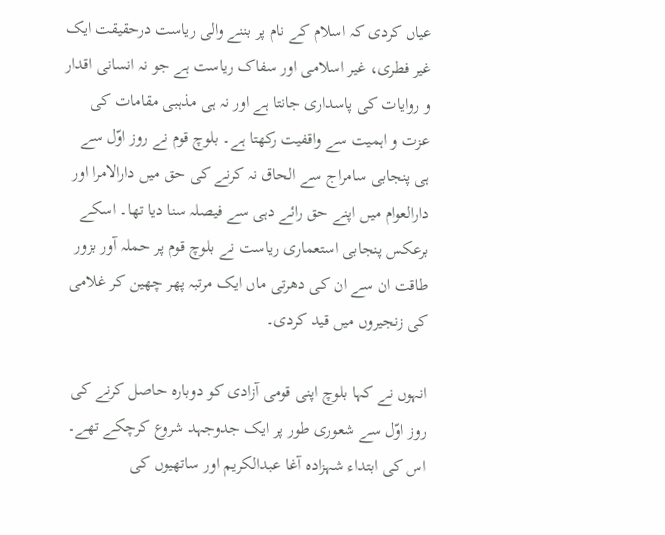عیاں کردی کہ اسلام کے نام پر بننے والی ریاست درحقیقت ایک غیر فطری، غیر اسلامی اور سفاک ریاست ہے جو نہ انسانی اقدار و روایات کی پاسداری جانتا ہے اور نہ ہی مذہبی مقامات کی عزت و اہمیت سے واقفیت رکھتا ہے۔ بلوچ قوم نے روز اوّل سے ہی پنجابی سامراج سے الحاق نہ کرنے کی حق میں دارالامرا اور دارالعوام میں اپنے حق رائے دہی سے فیصلہ سنا دیا تھا۔ اسکے برعکس پنجابی استعماری ریاست نے بلوچ قوم پر حملہ آور بزور طاقت ان سے ان کی دھرتی ماں ایک مرتبہ پھر چھین کر غلامی کی زنجیروں میں قید کردی۔

انہوں نے کہا بلوچ اپنی قومی آزادی کو دوبارہ حاصل کرنے کی روز اوّل سے شعوری طور پر ایک جدوجہد شروع کرچکے تھے۔ اس کی ابتداء شہزادہ آغا عبدالکریم اور ساتھیوں کی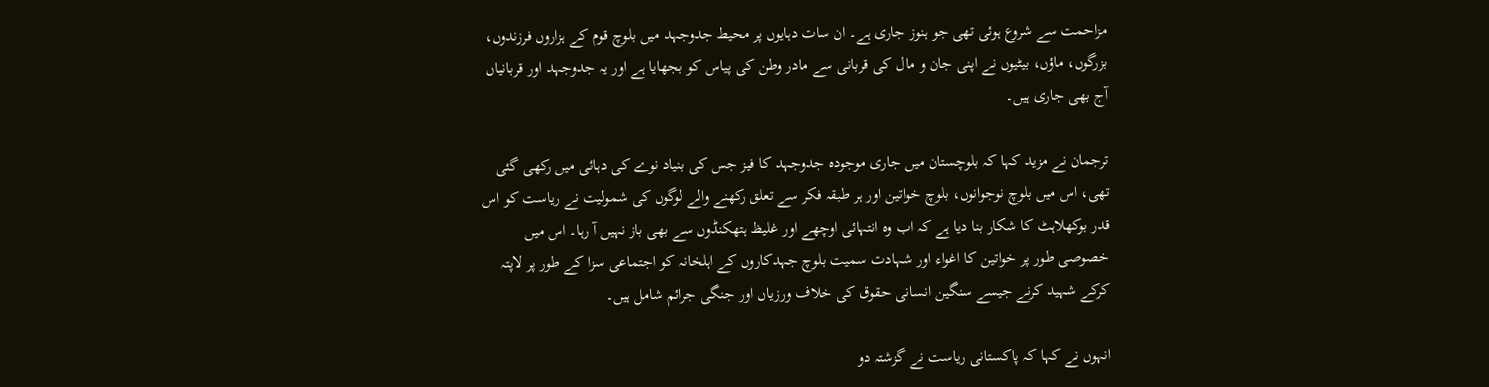مزاحمت سے شروع ہوئی تھی جو ہنوز جاری ہے۔ ان سات دہایوں پر محیط جدوجہد میں بلوچ قوم کے ہزاروں فرزندوں، بزرگوں، ماؤں، بیٹیوں نے اپنی جان و مال کی قربانی سے مادر وطن کی پیاس کو بجھایا ہے اور یہ جدوجہد اور قربانیاں آج بھی جاری ہیں۔

ترجمان نے مزید کہا کہ بلوچستان میں جاری موجودہ جدوجہد کا فیز جس کی بنیاد نوے کی دہائی میں رکھی گئی تھی، اس میں بلوچ نوجوانوں، بلوچ خواتین اور ہر طبقہ فکر سے تعلق رکھنے والے لوگوں کی شمولیت نے ریاست کو اس قدر بوکھلاہٹ کا شکار بنا دیا ہے کہ اب وہ انتہائی اوچھے اور غلیظ ہتھکنڈوں سے بھی باز نہیں آ رہا۔ اس میں خصوصی طور پر خواتین کا اغواء اور شہادت سمیت بلوچ جہدکاروں کے اہلخانہ کو اجتماعی سزا کے طور پر لاپتہ کرکے شہید کرنے جیسے سنگین انسانی حقوق کی خلاف ورزیاں اور جنگی جرائم شامل ہیں۔

انہوں نے کہا کہ پاکستانی ریاست نے گزشتہ دو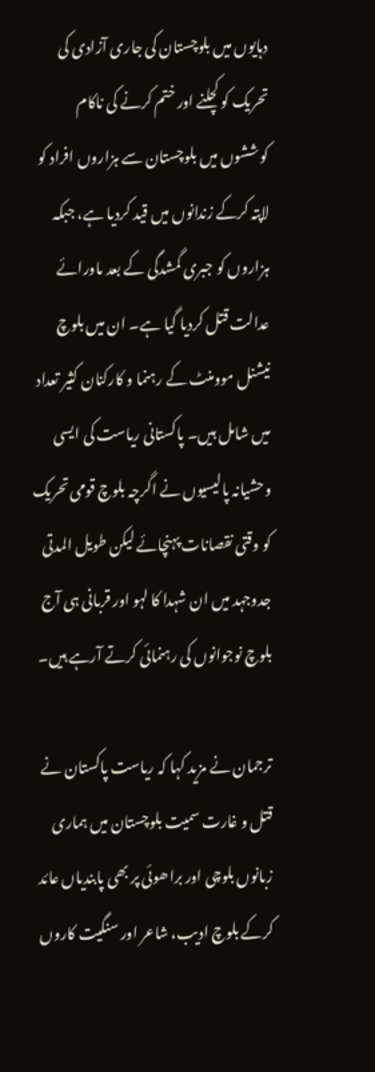دہایوں میں بلوچستان کی جاری آزادی کی تحریک کو کچلنے اور ختم کرنے کی ناکام کوششوں میں بلوچستان سے ہزاروں افراد کو لاپتہ کرکے زندانوں میں قید کردیا ہے، جبکہ ہزاروں کو جبری گمشدگی کے بعد ماورائے عدالت قتل کردیا گیا ہے۔ ان میں بلوچ نیشنل موومنٹ کے رہنما و کارکنان کثیر تعداد میں شامل ہیں۔ پاکستانی ریاست کی ایسی وحشیانہ پالیسیوں نے اگرچہ بلوچ قومی تحریک کو وقتی نقصانات پہنچائے لیکن طویل المدتی جدوجہد میں ان شہدا کا لہو اور قربانی ہی آج بلوچ نوجوانوں کی رہنمائی کرتے آرہے ہیں۔

ترجمان نے مزید کہا کہ ریاست پاکستان نے قتل و غارت سمیت بلوچستان میں ہماری زبانوں بلوچی اور براھوئی پر بھی پابندیاں عائد کرکے بلوچ ادیب، شاعر اور سنگیت کاروں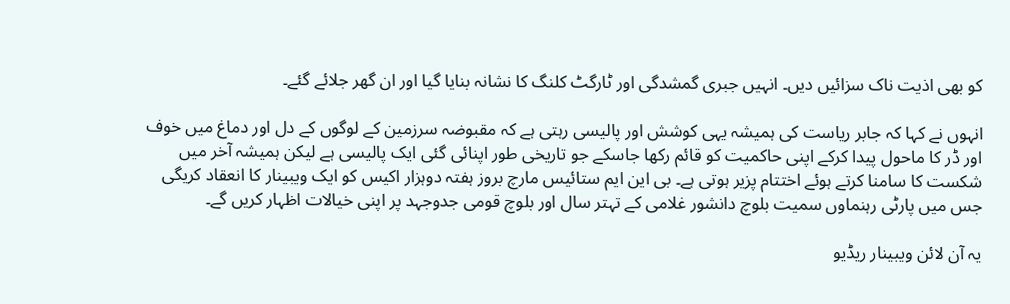کو بھی اذیت ناک سزائیں دیں۔ انہیں جبری گمشدگی اور ٹارگٹ کلنگ کا نشانہ بنایا گیا اور ان گھر جلائے گئے۔

انہوں نے کہا کہ جابر ریاست کی ہمیشہ یہی کوشش اور پالیسی رہتی ہے کہ مقبوضہ سرزمین کے لوگوں کے دل اور دماغ میں خوف اور ڈر کا ماحول پیدا کرکے اپنی حاکمیت کو قائم رکھا جاسکے جو تاریخی طور اپنائی گئی ایک پالیسی ہے لیکن ہمیشہ آخر میں شکست کا سامنا کرتے ہوئے اختتام پزیر ہوتی ہے۔ بی این ایم ستائیس مارچ بروز ہفتہ دوہزار اکیس کو ایک ویبینار کا انعقاد کریگی جس میں پارٹی رہنماوں سمیت بلوچ دانشور غلامی کے تہتر سال اور بلوچ قومی جدوجہد پر اپنی خیالات اظہار کریں گے۔

یہ آن لائن ویبینار ریڈیو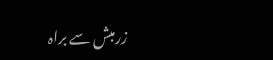زرمبش سے براہ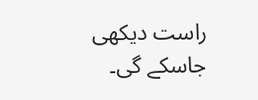راست دیکھی جاسکے گی۔